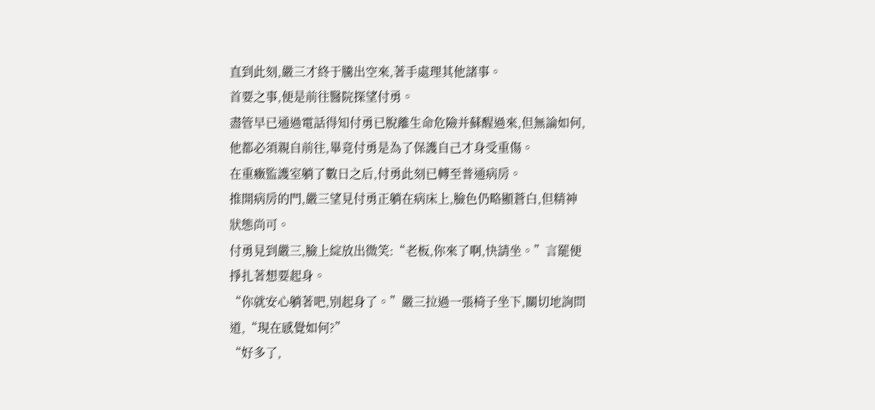直到此刻,嚴三才終于騰出空來,著手處理其他諸事。
首要之事,便是前往醫院探望付勇。
盡管早已通過電話得知付勇已脫離生命危險并蘇醒過來,但無論如何,他都必須親自前往,畢竟付勇是為了保護自己才身受重傷。
在重癥監護室躺了數日之后,付勇此刻已轉至普通病房。
推開病房的門,嚴三望見付勇正躺在病床上,臉色仍略顯蒼白,但精神狀態尚可。
付勇見到嚴三,臉上綻放出微笑:“老板,你來了啊,快請坐。”言罷便掙扎著想要起身。
“你就安心躺著吧,別起身了。”嚴三拉過一張椅子坐下,關切地詢問道,“現在感覺如何?”
“好多了,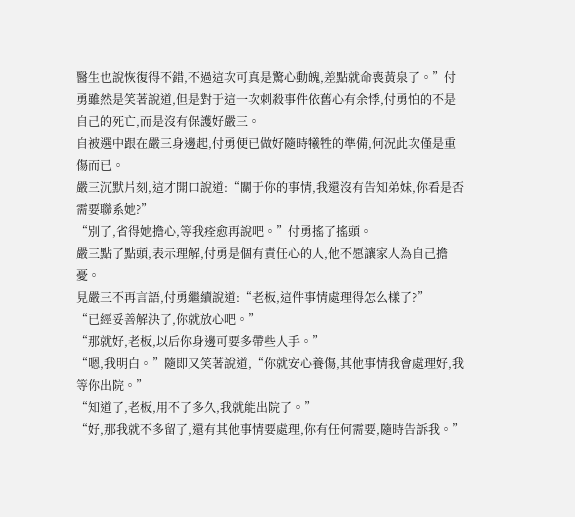醫生也說恢復得不錯,不過這次可真是驚心動魄,差點就命喪黃泉了。”付勇雖然是笑著說道,但是對于這一次刺殺事件依舊心有余悸,付勇怕的不是自己的死亡,而是沒有保護好嚴三。
自被選中跟在嚴三身邊起,付勇便已做好隨時犧牲的準備,何況此次僅是重傷而已。
嚴三沉默片刻,這才開口說道:“關于你的事情,我還沒有告知弟妹,你看是否需要聯系她?”
“別了,省得她擔心,等我痊愈再說吧。”付勇搖了搖頭。
嚴三點了點頭,表示理解,付勇是個有責任心的人,他不愿讓家人為自己擔憂。
見嚴三不再言語,付勇繼續說道:“老板,這件事情處理得怎么樣了?”
“已經妥善解決了,你就放心吧。”
“那就好,老板,以后你身邊可要多帶些人手。”
“嗯,我明白。”隨即又笑著說道,“你就安心養傷,其他事情我會處理好,我等你出院。”
“知道了,老板,用不了多久,我就能出院了。”
“好,那我就不多留了,還有其他事情要處理,你有任何需要,隨時告訴我。”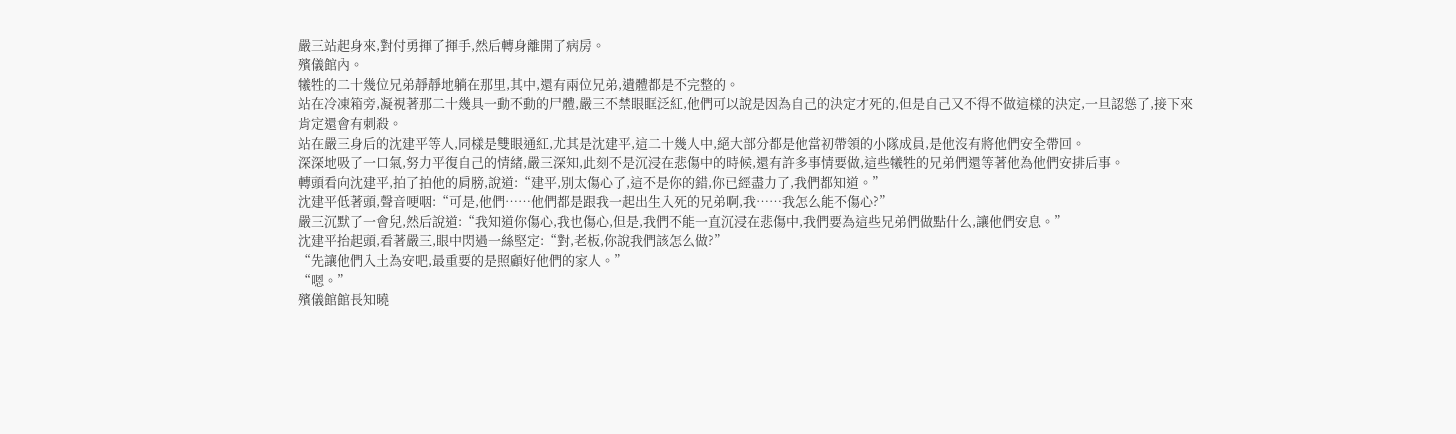嚴三站起身來,對付勇揮了揮手,然后轉身離開了病房。
殯儀館內。
犧牲的二十幾位兄弟靜靜地躺在那里,其中,還有兩位兄弟,遺體都是不完整的。
站在冷凍箱旁,凝視著那二十幾具一動不動的尸體,嚴三不禁眼眶泛紅,他們可以說是因為自己的決定才死的,但是自己又不得不做這樣的決定,一旦認慫了,接下來肯定還會有刺殺。
站在嚴三身后的沈建平等人,同樣是雙眼通紅,尤其是沈建平,這二十幾人中,絕大部分都是他當初帶領的小隊成員,是他沒有將他們安全帶回。
深深地吸了一口氣,努力平復自己的情緒,嚴三深知,此刻不是沉浸在悲傷中的時候,還有許多事情要做,這些犧牲的兄弟們還等著他為他們安排后事。
轉頭看向沈建平,拍了拍他的肩膀,說道:“建平,別太傷心了,這不是你的錯,你已經盡力了,我們都知道。”
沈建平低著頭,聲音哽咽:“可是,他們……他們都是跟我一起出生入死的兄弟啊,我……我怎么能不傷心?”
嚴三沉默了一會兒,然后說道:“我知道你傷心,我也傷心,但是,我們不能一直沉浸在悲傷中,我們要為這些兄弟們做點什么,讓他們安息。”
沈建平抬起頭,看著嚴三,眼中閃過一絲堅定:“對,老板,你說我們該怎么做?”
“先讓他們入土為安吧,最重要的是照顧好他們的家人。”
“嗯。”
殯儀館館長知曉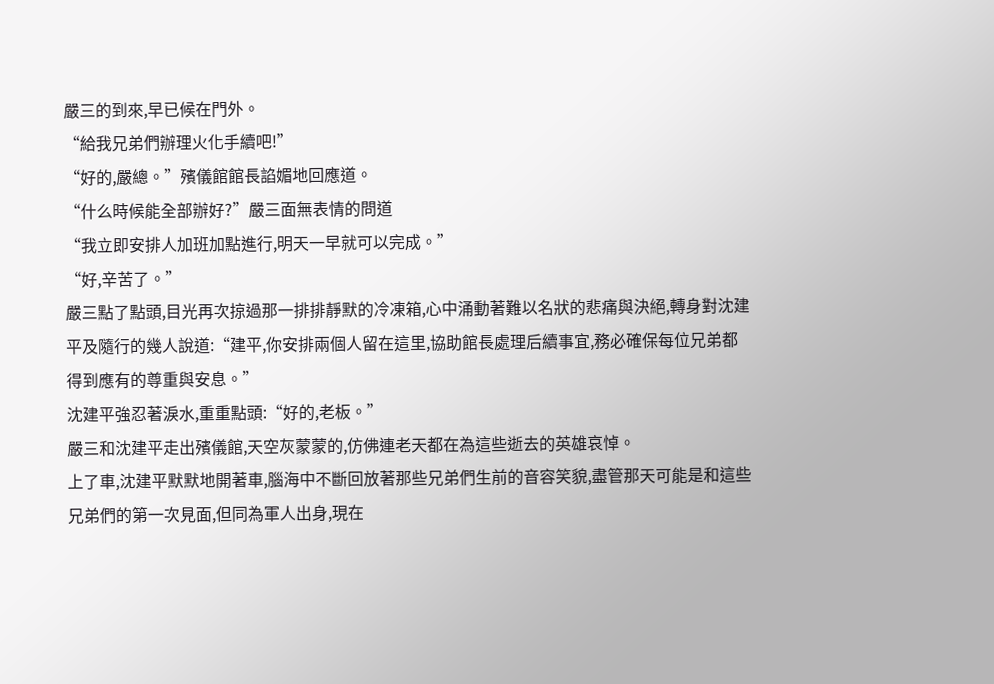嚴三的到來,早已候在門外。
“給我兄弟們辦理火化手續吧!”
“好的,嚴總。”殯儀館館長諂媚地回應道。
“什么時候能全部辦好?”嚴三面無表情的問道
“我立即安排人加班加點進行,明天一早就可以完成。”
“好,辛苦了。”
嚴三點了點頭,目光再次掠過那一排排靜默的冷凍箱,心中涌動著難以名狀的悲痛與決絕,轉身對沈建平及隨行的幾人說道:“建平,你安排兩個人留在這里,協助館長處理后續事宜,務必確保每位兄弟都得到應有的尊重與安息。”
沈建平強忍著淚水,重重點頭:“好的,老板。”
嚴三和沈建平走出殯儀館,天空灰蒙蒙的,仿佛連老天都在為這些逝去的英雄哀悼。
上了車,沈建平默默地開著車,腦海中不斷回放著那些兄弟們生前的音容笑貌,盡管那天可能是和這些兄弟們的第一次見面,但同為軍人出身,現在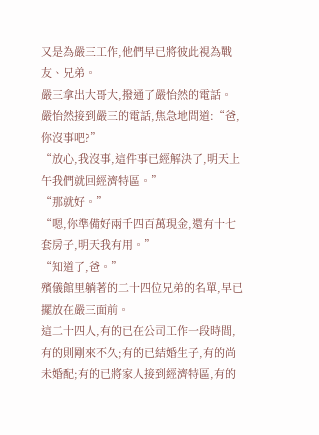又是為嚴三工作,他們早已將彼此視為戰友、兄弟。
嚴三拿出大哥大,撥通了嚴怡然的電話。
嚴怡然接到嚴三的電話,焦急地問道:“爸,你沒事吧?”
“放心,我沒事,這件事已經解決了,明天上午我們就回經濟特區。”
“那就好。”
“嗯,你準備好兩千四百萬現金,還有十七套房子,明天我有用。”
“知道了,爸。”
殯儀館里躺著的二十四位兄弟的名單,早已擺放在嚴三面前。
這二十四人,有的已在公司工作一段時間,有的則剛來不久;有的已結婚生子,有的尚未婚配;有的已將家人接到經濟特區,有的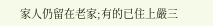家人仍留在老家;有的已住上嚴三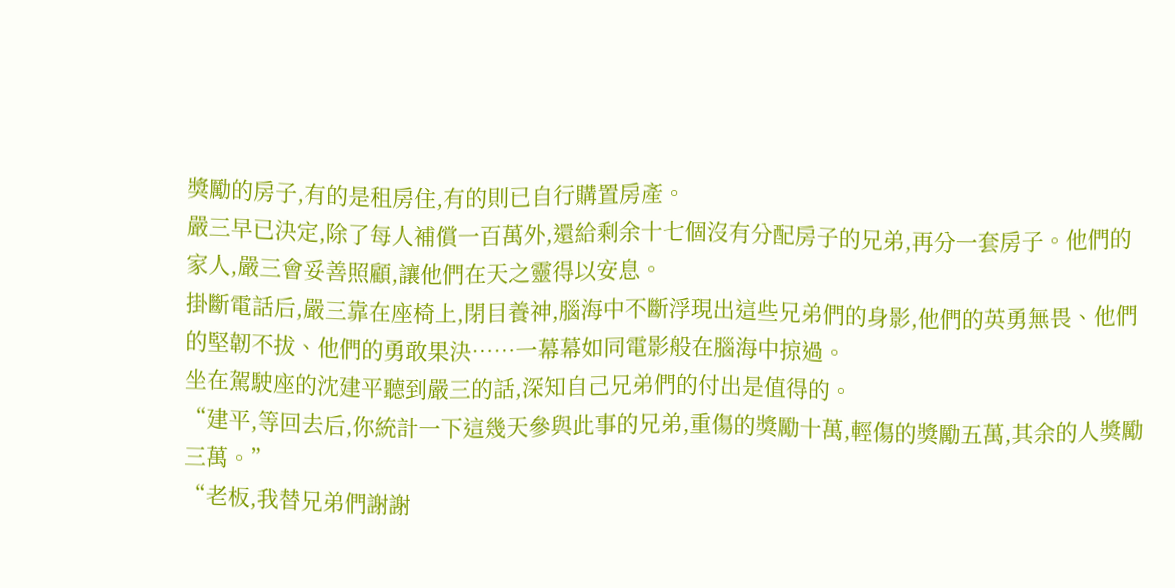獎勵的房子,有的是租房住,有的則已自行購置房產。
嚴三早已決定,除了每人補償一百萬外,還給剩余十七個沒有分配房子的兄弟,再分一套房子。他們的家人,嚴三會妥善照顧,讓他們在天之靈得以安息。
掛斷電話后,嚴三靠在座椅上,閉目養神,腦海中不斷浮現出這些兄弟們的身影,他們的英勇無畏、他們的堅韌不拔、他們的勇敢果決……一幕幕如同電影般在腦海中掠過。
坐在駕駛座的沈建平聽到嚴三的話,深知自己兄弟們的付出是值得的。
“建平,等回去后,你統計一下這幾天參與此事的兄弟,重傷的獎勵十萬,輕傷的獎勵五萬,其余的人獎勵三萬。”
“老板,我替兄弟們謝謝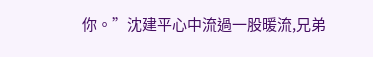你。”沈建平心中流過一股暖流,兄弟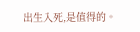出生入死,是值得的。